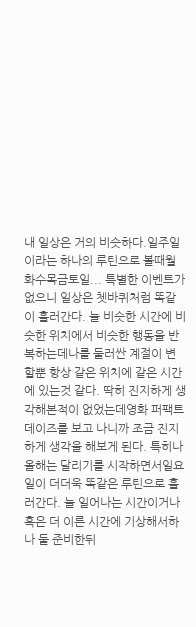내 일상은 거의 비슷하다.일주일이라는 하나의 루틴으로 볼때월화수목금토일... 특별한 이벤트가 없으니 일상은 쳇바퀴처럼 똑같이 흘러간다. 늘 비슷한 시간에 비슷한 위치에서 비슷한 행동을 반복하는데나를 둘러싼 계절이 변할뿐 항상 같은 위치에 같은 시간에 있는것 같다. 딱히 진지하게 생각해본적이 없었는데영화 퍼팩트 데이즈를 보고 나니까 조금 진지하게 생각을 해보게 된다. 특히나 올해는 달리기를 시작하면서일요일이 더더욱 똑같은 루틴으로 흘러간다. 늘 일어나는 시간이거나 혹은 더 이른 시간에 기상해서하나 둘 준비한뒤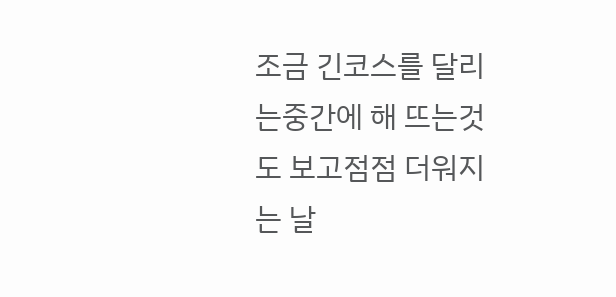조금 긴코스를 달리는중간에 해 뜨는것도 보고점점 더워지는 날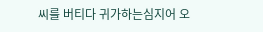씨를 버티다 귀가하는심지어 오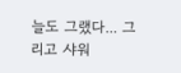늘도 그랬다... 그리고 샤워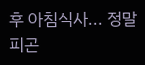후 아침식사... 정말 피곤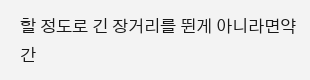할 정도로 긴 장거리를 뛴게 아니라면약간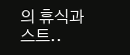의 휴식과 스트..